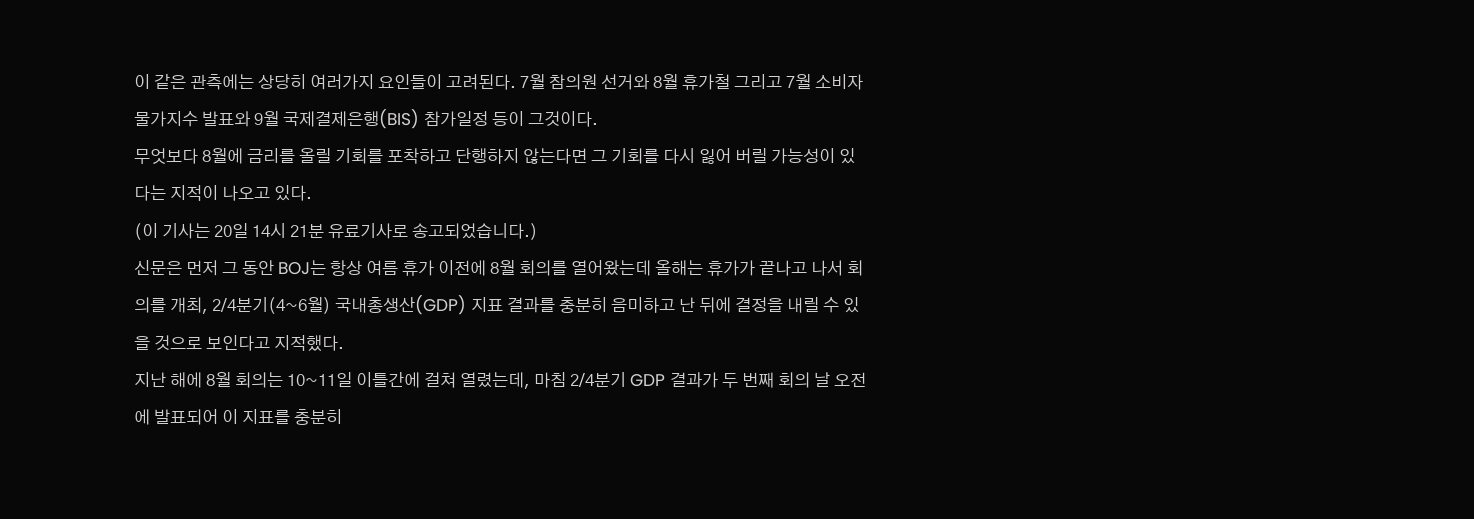이 같은 관측에는 상당히 여러가지 요인들이 고려된다. 7월 참의원 선거와 8월 휴가철 그리고 7월 소비자물가지수 발표와 9월 국제결제은행(BIS) 참가일정 등이 그것이다.
무엇보다 8월에 금리를 올릴 기회를 포착하고 단행하지 않는다면 그 기회를 다시 잃어 버릴 가능성이 있다는 지적이 나오고 있다.
(이 기사는 20일 14시 21분 유료기사로 송고되었습니다.)
신문은 먼저 그 동안 BOJ는 항상 여름 휴가 이전에 8월 회의를 열어왔는데 올해는 휴가가 끝나고 나서 회의를 개최, 2/4분기(4~6월) 국내총생산(GDP) 지표 결과를 충분히 음미하고 난 뒤에 결정을 내릴 수 있을 것으로 보인다고 지적했다.
지난 해에 8월 회의는 10~11일 이틀간에 걸쳐 열렸는데, 마침 2/4분기 GDP 결과가 두 번째 회의 날 오전에 발표되어 이 지표를 충분히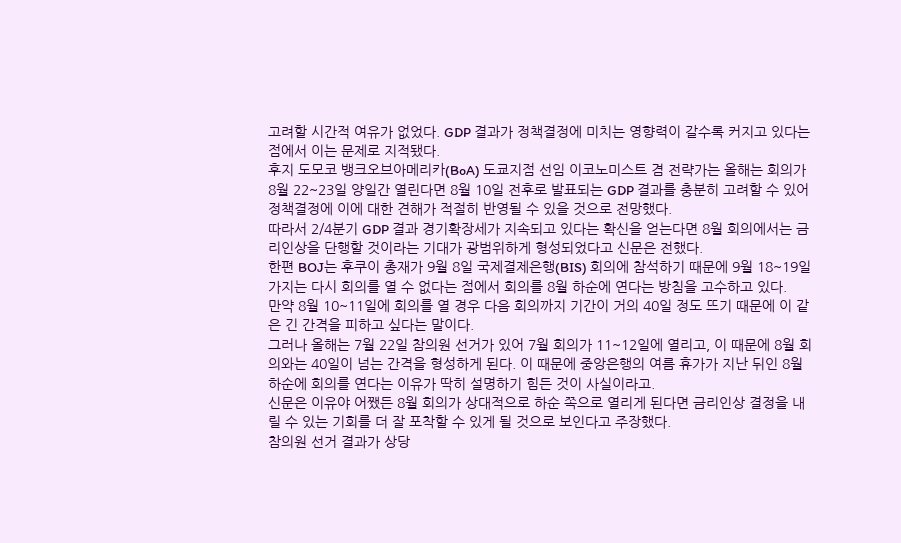고려할 시간적 여유가 없었다. GDP 결과가 정책결정에 미치는 영향력이 갈수록 커지고 있다는 점에서 이는 문제로 지적됐다.
후지 도모코 뱅크오브아메리카(BoA) 도쿄지점 선임 이코노미스트 겸 전략가는 올해는 회의가 8월 22~23일 양일간 열린다면 8월 10일 전후로 발표되는 GDP 결과를 충분히 고려할 수 있어 정책결정에 이에 대한 견해가 적절히 반영될 수 있을 것으로 전망했다.
따라서 2/4분기 GDP 결과 경기확장세가 지속되고 있다는 확신을 얻는다면 8월 회의에서는 금리인상을 단행할 것이라는 기대가 광범위하게 형성되었다고 신문은 전했다.
한편 BOJ는 후쿠이 총재가 9월 8일 국제결제은행(BIS) 회의에 참석하기 때문에 9월 18~19일가지는 다시 회의를 열 수 없다는 점에서 회의를 8월 하순에 연다는 방침을 고수하고 있다.
만약 8월 10~11일에 회의를 열 경우 다음 회의까지 기간이 거의 40일 정도 뜨기 때문에 이 같은 긴 간격을 피하고 싶다는 말이다.
그러나 올해는 7월 22일 참의원 선거가 있어 7월 회의가 11~12일에 열리고, 이 때문에 8월 회의와는 40일이 넘는 간격을 형성하게 된다. 이 때문에 중앙은행의 여름 휴가가 지난 뒤인 8월 하순에 회의를 연다는 이유가 딱히 설명하기 힘든 것이 사실이라고.
신문은 이유야 어쨌든 8월 회의가 상대적으로 하순 쪽으로 열리게 된다면 금리인상 결정을 내릴 수 있는 기회를 더 잘 포착할 수 있게 될 것으로 보인다고 주장했다.
참의원 선거 결과가 상당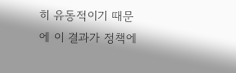히 유동적이기 때문에 이 결과가 정책에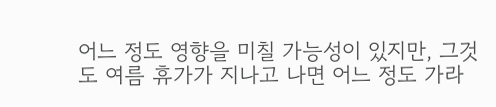어느 정도 영향을 미칠 가능성이 있지만, 그것도 여름 휴가가 지나고 나면 어느 정도 가라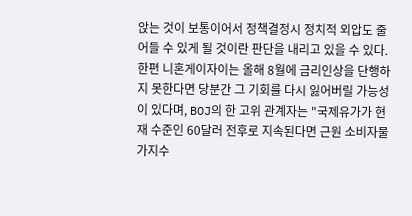앉는 것이 보통이어서 정책결정시 정치적 외압도 줄어들 수 있게 될 것이란 판단을 내리고 있을 수 있다.
한편 니혼게이자이는 올해 8월에 금리인상을 단행하지 못한다면 당분간 그 기회를 다시 잃어버릴 가능성이 있다며, BOJ의 한 고위 관계자는 "국제유가가 현재 수준인 60달러 전후로 지속된다면 근원 소비자물가지수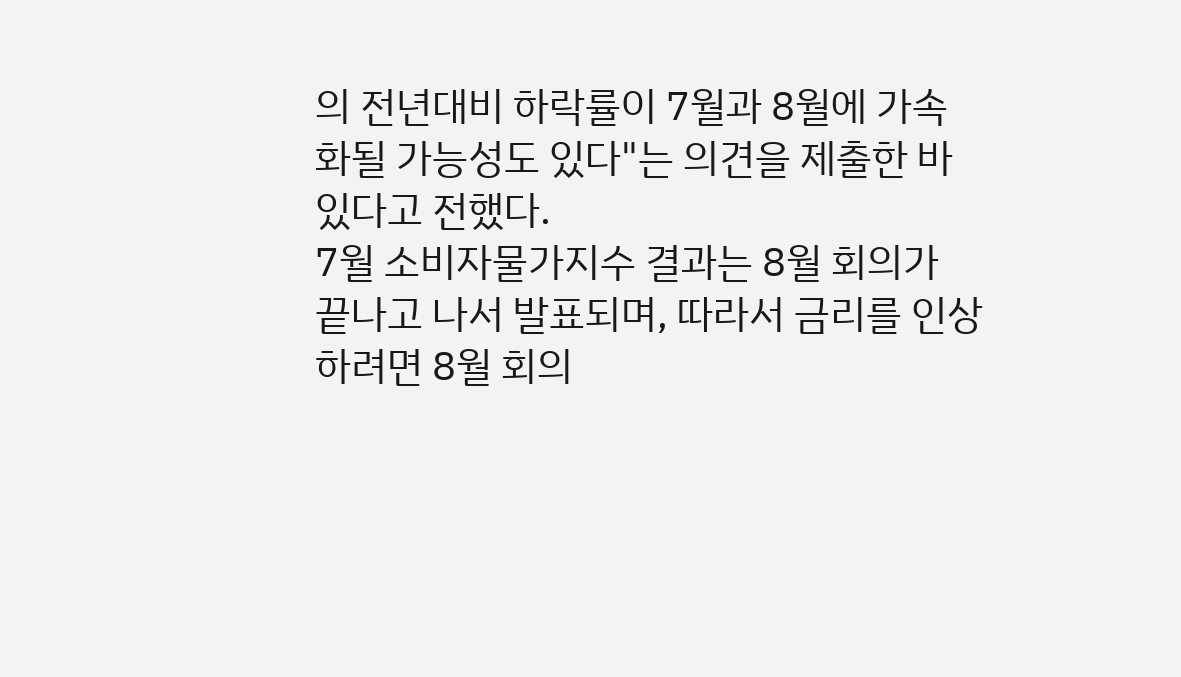의 전년대비 하락률이 7월과 8월에 가속화될 가능성도 있다"는 의견을 제출한 바 있다고 전했다.
7월 소비자물가지수 결과는 8월 회의가 끝나고 나서 발표되며, 따라서 금리를 인상하려면 8월 회의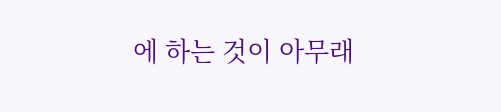에 하는 것이 아무래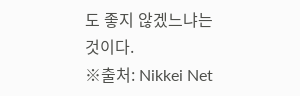도 좋지 않겠느냐는 것이다.
※출처: Nikkei Net